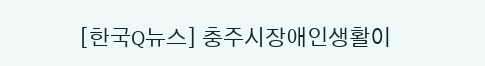[한국Q뉴스] 충주시장애인생활이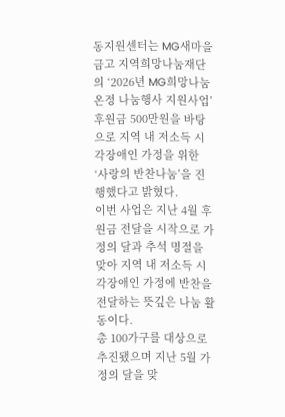동지원센터는 MG새마을금고 지역희망나눔재단의 ‘2026년 MG희망나눔 온정 나눔행사 지원사업’후원금 500만원을 바탕으로 지역 내 저소득 시각장애인 가정을 위한 ‘사랑의 반찬나눔’을 진행했다고 밝혔다.
이번 사업은 지난 4월 후원금 전달을 시작으로 가정의 달과 추석 명절을 맞아 지역 내 저소득 시각장애인 가정에 반찬을 전달하는 뜻깊은 나눔 활동이다.
총 100가구를 대상으로 추진됐으며 지난 5월 가정의 달을 맞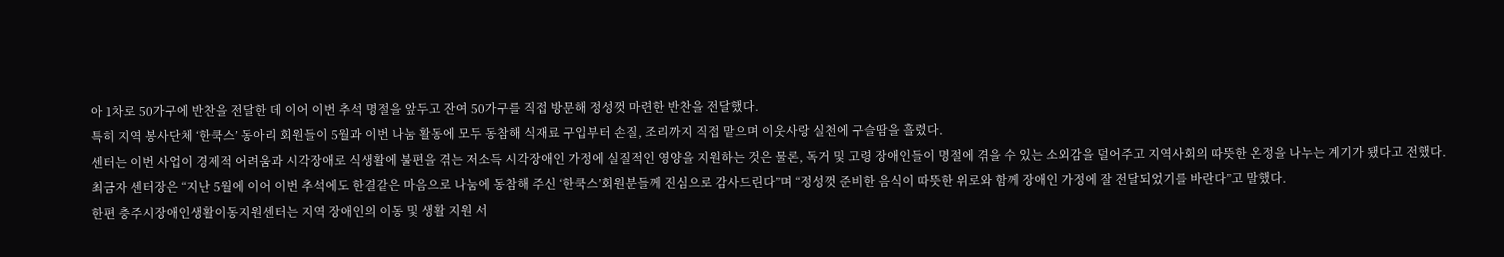아 1차로 50가구에 반찬을 전달한 데 이어 이번 추석 명절을 앞두고 잔여 50가구를 직접 방문해 정성껏 마련한 반찬을 전달했다.
특히 지역 봉사단체 ‘한쿡스’ 동아리 회원들이 5월과 이번 나눔 활동에 모두 동참해 식재료 구입부터 손질, 조리까지 직접 맡으며 이웃사랑 실천에 구슬땀을 흘렸다.
센터는 이번 사업이 경제적 어려움과 시각장애로 식생활에 불편을 겪는 저소득 시각장애인 가정에 실질적인 영양을 지원하는 것은 물론, 독거 및 고령 장애인들이 명절에 겪을 수 있는 소외감을 덜어주고 지역사회의 따뜻한 온정을 나누는 계기가 됐다고 전했다.
최금자 센터장은 “지난 5월에 이어 이번 추석에도 한결같은 마음으로 나눔에 동참해 주신 ‘한쿡스’회원분들께 진심으로 감사드린다”며 “정성껏 준비한 음식이 따뜻한 위로와 함께 장애인 가정에 잘 전달되었기를 바란다”고 말했다.
한편 충주시장애인생활이동지원센터는 지역 장애인의 이동 및 생활 지원 서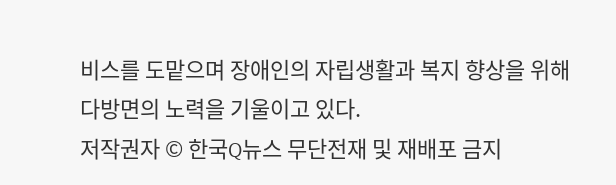비스를 도맡으며 장애인의 자립생활과 복지 향상을 위해 다방면의 노력을 기울이고 있다.
저작권자 © 한국Q뉴스 무단전재 및 재배포 금지